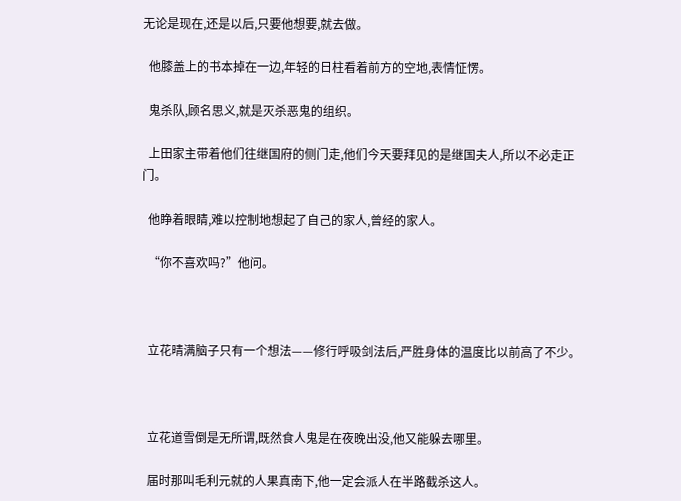无论是现在,还是以后,只要他想要,就去做。

  他膝盖上的书本掉在一边,年轻的日柱看着前方的空地,表情怔愣。

  鬼杀队,顾名思义,就是灭杀恶鬼的组织。

  上田家主带着他们往继国府的侧门走,他们今天要拜见的是继国夫人,所以不必走正门。

  他睁着眼睛,难以控制地想起了自己的家人,曾经的家人。

  “你不喜欢吗?”他问。



  立花晴满脑子只有一个想法——修行呼吸剑法后,严胜身体的温度比以前高了不少。



  立花道雪倒是无所谓,既然食人鬼是在夜晚出没,他又能躲去哪里。

  届时那叫毛利元就的人果真南下,他一定会派人在半路截杀这人。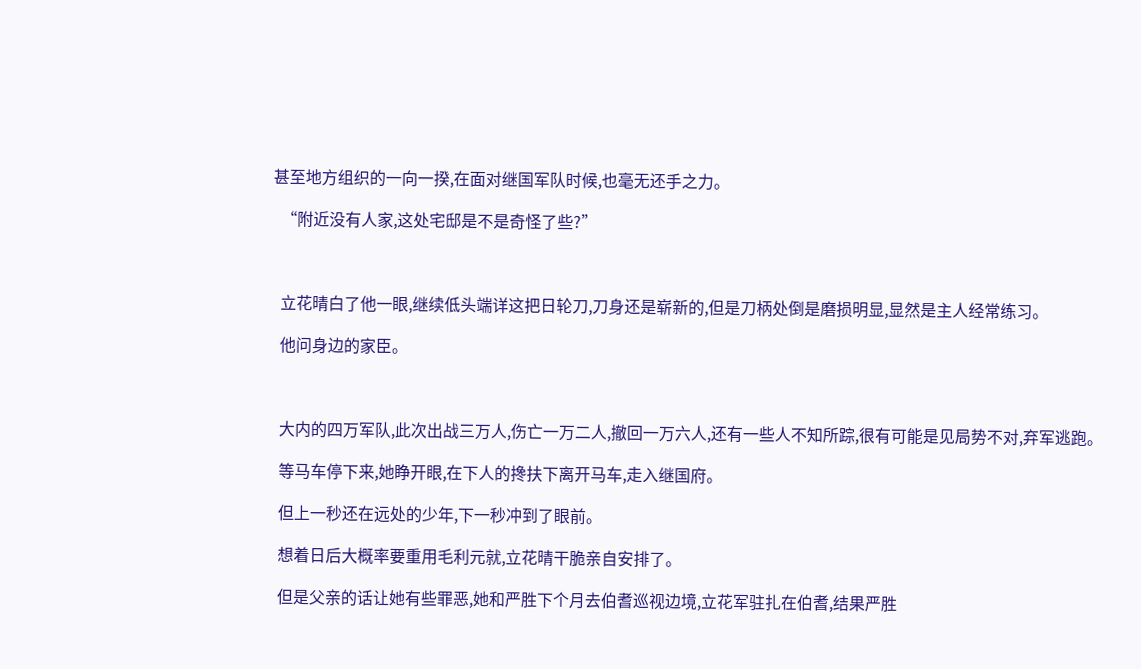甚至地方组织的一向一揆,在面对继国军队时候,也毫无还手之力。

  “附近没有人家,这处宅邸是不是奇怪了些?”



  立花晴白了他一眼,继续低头端详这把日轮刀,刀身还是崭新的,但是刀柄处倒是磨损明显,显然是主人经常练习。

  他问身边的家臣。



  大内的四万军队,此次出战三万人,伤亡一万二人,撤回一万六人,还有一些人不知所踪,很有可能是见局势不对,弃军逃跑。

  等马车停下来,她睁开眼,在下人的搀扶下离开马车,走入继国府。

  但上一秒还在远处的少年,下一秒冲到了眼前。

  想着日后大概率要重用毛利元就,立花晴干脆亲自安排了。

  但是父亲的话让她有些罪恶,她和严胜下个月去伯耆巡视边境,立花军驻扎在伯耆,结果严胜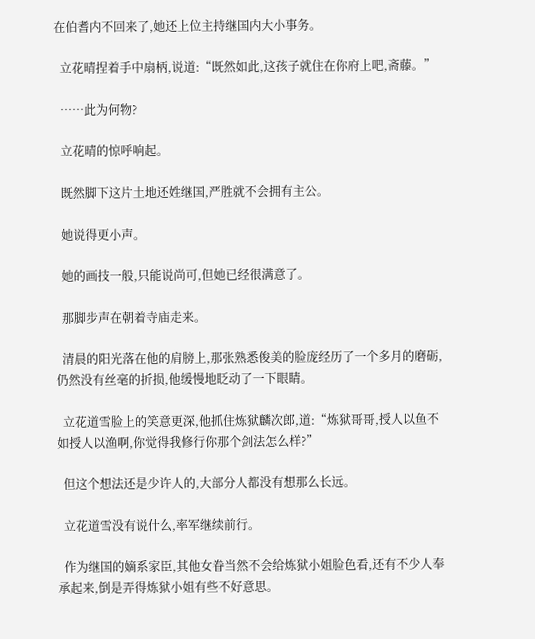在伯耆内不回来了,她还上位主持继国内大小事务。

  立花晴捏着手中扇柄,说道:“既然如此,这孩子就住在你府上吧,斋藤。”

  ……此为何物?

  立花晴的惊呼响起。

  既然脚下这片土地还姓继国,严胜就不会拥有主公。

  她说得更小声。

  她的画技一般,只能说尚可,但她已经很满意了。

  那脚步声在朝着寺庙走来。

  清晨的阳光落在他的肩膀上,那张熟悉俊美的脸庞经历了一个多月的磨砺,仍然没有丝毫的折损,他缓慢地眨动了一下眼睛。

  立花道雪脸上的笑意更深,他抓住炼狱麟次郎,道:“炼狱哥哥,授人以鱼不如授人以渔啊,你觉得我修行你那个剑法怎么样?”

  但这个想法还是少许人的,大部分人都没有想那么长远。

  立花道雪没有说什么,率军继续前行。

  作为继国的嫡系家臣,其他女眷当然不会给炼狱小姐脸色看,还有不少人奉承起来,倒是弄得炼狱小姐有些不好意思。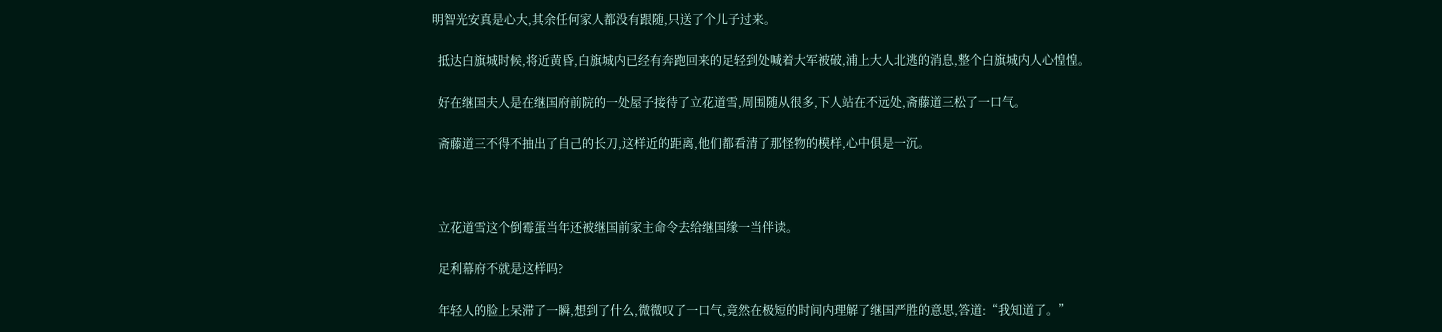明智光安真是心大,其余任何家人都没有跟随,只送了个儿子过来。

  抵达白旗城时候,将近黄昏,白旗城内已经有奔跑回来的足轻到处喊着大军被破,浦上大人北逃的消息,整个白旗城内人心惶惶。

  好在继国夫人是在继国府前院的一处屋子接待了立花道雪,周围随从很多,下人站在不远处,斋藤道三松了一口气。

  斋藤道三不得不抽出了自己的长刀,这样近的距离,他们都看清了那怪物的模样,心中俱是一沉。



  立花道雪这个倒霉蛋当年还被继国前家主命令去给继国缘一当伴读。

  足利幕府不就是这样吗?

  年轻人的脸上呆滞了一瞬,想到了什么,微微叹了一口气,竟然在极短的时间内理解了继国严胜的意思,答道:“我知道了。”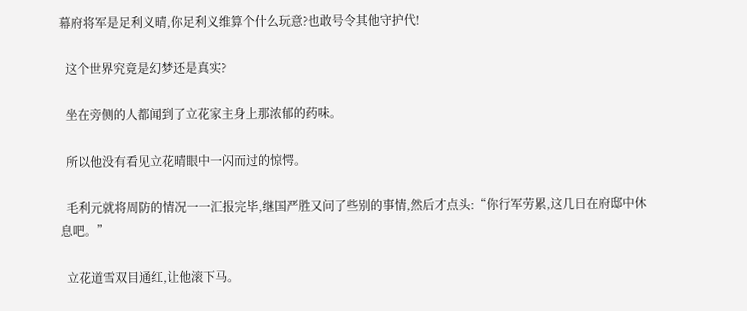幕府将军是足利义晴,你足利义维算个什么玩意?也敢号令其他守护代!

  这个世界究竟是幻梦还是真实?

  坐在旁侧的人都闻到了立花家主身上那浓郁的药味。

  所以他没有看见立花晴眼中一闪而过的惊愕。

  毛利元就将周防的情况一一汇报完毕,继国严胜又问了些别的事情,然后才点头:“你行军劳累,这几日在府邸中休息吧。”

  立花道雪双目通红,让他滚下马。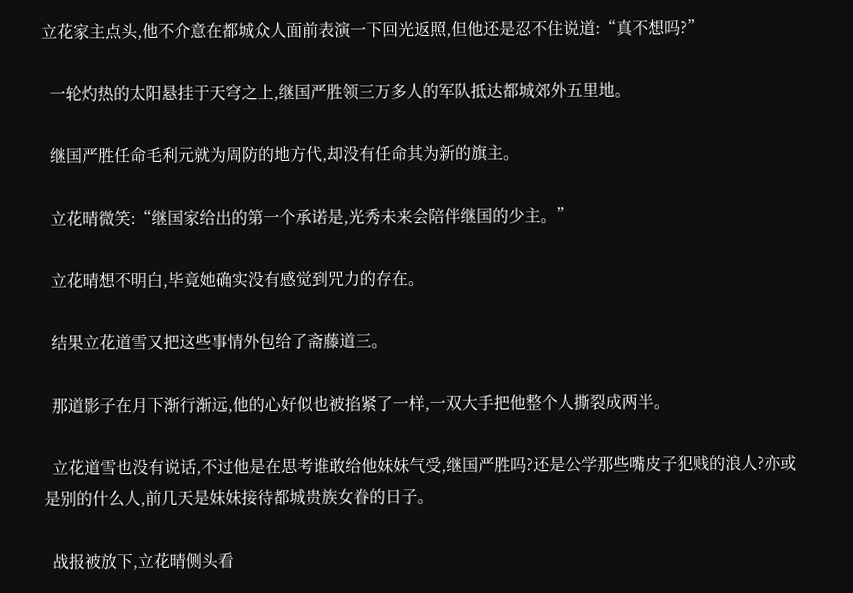立花家主点头,他不介意在都城众人面前表演一下回光返照,但他还是忍不住说道:“真不想吗?”

  一轮灼热的太阳悬挂于天穹之上,继国严胜领三万多人的军队抵达都城郊外五里地。

  继国严胜任命毛利元就为周防的地方代,却没有任命其为新的旗主。

  立花晴微笑:“继国家给出的第一个承诺是,光秀未来会陪伴继国的少主。”

  立花晴想不明白,毕竟她确实没有感觉到咒力的存在。

  结果立花道雪又把这些事情外包给了斋藤道三。

  那道影子在月下渐行渐远,他的心好似也被掐紧了一样,一双大手把他整个人撕裂成两半。

  立花道雪也没有说话,不过他是在思考谁敢给他妹妹气受,继国严胜吗?还是公学那些嘴皮子犯贱的浪人?亦或是别的什么人,前几天是妹妹接待都城贵族女眷的日子。

  战报被放下,立花晴侧头看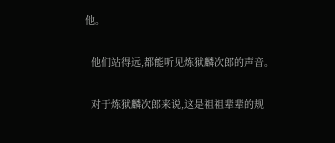他。

  他们站得远,都能听见炼狱麟次郎的声音。

  对于炼狱麟次郎来说,这是祖祖辈辈的规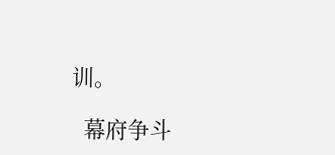训。

  幕府争斗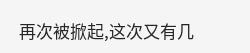再次被掀起,这次又有几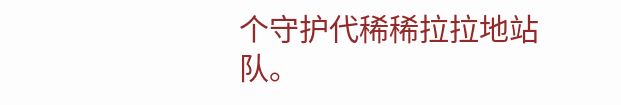个守护代稀稀拉拉地站队。